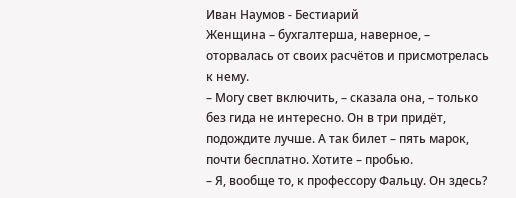Иван Наумов - Бестиарий
Женщина – бухгалтерша, наверное, – оторвалась от своих расчётов и присмотрелась к нему.
– Могу свет включить, – сказала она, – только без гида не интересно. Он в три придёт, подождите лучше. А так билет – пять марок, почти бесплатно. Хотите – пробью.
– Я, вообще то, к профессору Фальцу. Он здесь?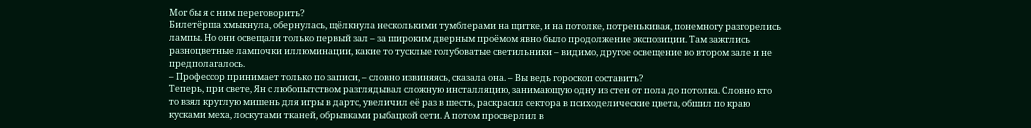Мог бы я с ним переговорить?
Билетёрша хмыкнула, обернулась, щёлкнула несколькими тумблерами на щитке, и на потолке, потренькивая, понемногу разгорелись лампы. Но они освещали только первый зал – за широким дверным проёмом явно было продолжение экспозиции. Там зажглись разноцветные лампочки иллюминации, какие то тусклые голубоватые светильники – видимо, другое освещение во втором зале и не предполагалось.
– Профессор принимает только по записи, – словно извиняясь, сказала она. – Вы ведь гороскоп составить?
Теперь, при свете, Ян с любопытством разглядывал сложную инсталляцию, занимающую одну из стен от пола до потолка. Словно кто то взял круглую мишень для игры в дартс, увеличил её раз в шесть, раскрасил сектора в психоделические цвета, обшил по краю кусками меха, лоскутами тканей, обрывками рыбацкой сети. А потом просверлил в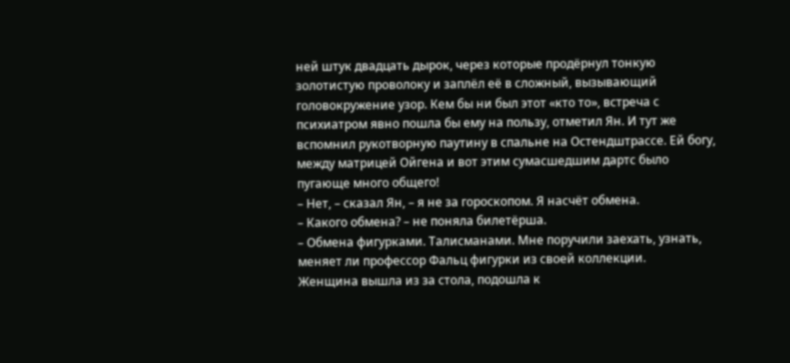ней штук двадцать дырок, через которые продёрнул тонкую золотистую проволоку и заплёл её в сложный, вызывающий головокружение узор. Кем бы ни был этот «кто то», встреча с психиатром явно пошла бы ему на пользу, отметил Ян. И тут же вспомнил рукотворную паутину в спальне на Остендштрассе. Ей богу, между матрицей Ойгена и вот этим сумасшедшим дартс было пугающе много общего!
– Нет, – сказал Ян, – я не за гороскопом. Я насчёт обмена.
– Какого обмена? – не поняла билетёрша.
– Обмена фигурками. Талисманами. Мне поручили заехать, узнать, меняет ли профессор Фальц фигурки из своей коллекции.
Женщина вышла из за стола, подошла к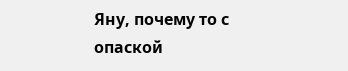Яну, почему то с опаской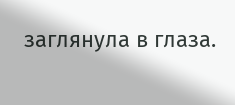заглянула в глаза.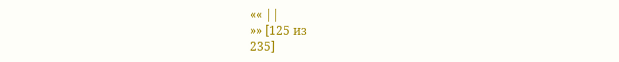«« ||
»» [125 из
235]